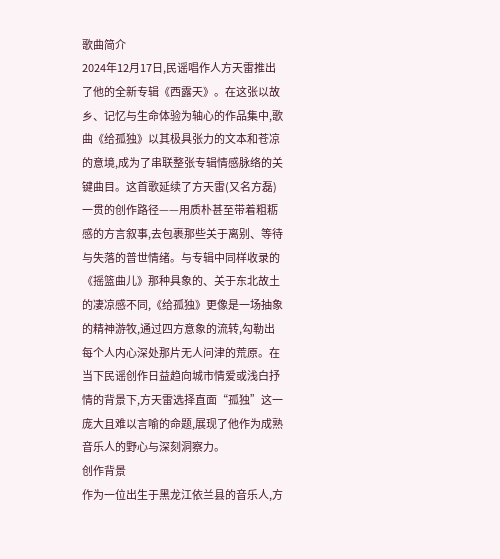歌曲简介
2024年12月17日,民谣唱作人方天雷推出了他的全新专辑《西露天》。在这张以故乡、记忆与生命体验为轴心的作品集中,歌曲《给孤独》以其极具张力的文本和苍凉的意境,成为了串联整张专辑情感脉络的关键曲目。这首歌延续了方天雷(又名方磊)一贯的创作路径——用质朴甚至带着粗粝感的方言叙事,去包裹那些关于离别、等待与失落的普世情绪。与专辑中同样收录的《摇篮曲儿》那种具象的、关于东北故土的凄凉感不同,《给孤独》更像是一场抽象的精神游牧,通过四方意象的流转,勾勒出每个人内心深处那片无人问津的荒原。在当下民谣创作日益趋向城市情爱或浅白抒情的背景下,方天雷选择直面“孤独”这一庞大且难以言喻的命题,展现了他作为成熟音乐人的野心与深刻洞察力。
创作背景
作为一位出生于黑龙江依兰县的音乐人,方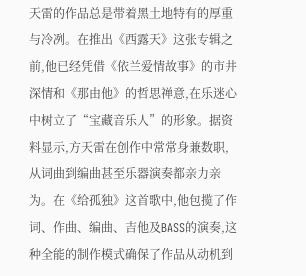天雷的作品总是带着黑土地特有的厚重与冷冽。在推出《西露天》这张专辑之前,他已经凭借《依兰爱情故事》的市井深情和《那由他》的哲思禅意,在乐迷心中树立了“宝藏音乐人”的形象。据资料显示,方天雷在创作中常常身兼数职,从词曲到编曲甚至乐器演奏都亲力亲为。在《给孤独》这首歌中,他包揽了作词、作曲、编曲、吉他及BASS的演奏,这种全能的制作模式确保了作品从动机到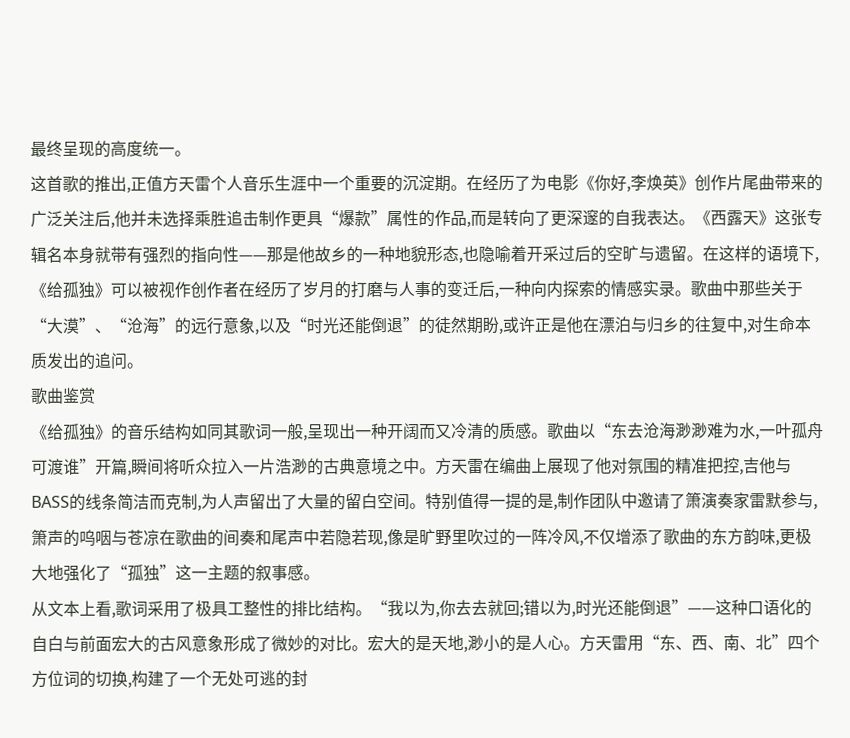最终呈现的高度统一。
这首歌的推出,正值方天雷个人音乐生涯中一个重要的沉淀期。在经历了为电影《你好,李焕英》创作片尾曲带来的广泛关注后,他并未选择乘胜追击制作更具“爆款”属性的作品,而是转向了更深邃的自我表达。《西露天》这张专辑名本身就带有强烈的指向性——那是他故乡的一种地貌形态,也隐喻着开采过后的空旷与遗留。在这样的语境下,《给孤独》可以被视作创作者在经历了岁月的打磨与人事的变迁后,一种向内探索的情感实录。歌曲中那些关于“大漠”、“沧海”的远行意象,以及“时光还能倒退”的徒然期盼,或许正是他在漂泊与归乡的往复中,对生命本质发出的追问。
歌曲鉴赏
《给孤独》的音乐结构如同其歌词一般,呈现出一种开阔而又冷清的质感。歌曲以“东去沧海渺渺难为水,一叶孤舟可渡谁”开篇,瞬间将听众拉入一片浩渺的古典意境之中。方天雷在编曲上展现了他对氛围的精准把控,吉他与BASS的线条简洁而克制,为人声留出了大量的留白空间。特别值得一提的是,制作团队中邀请了箫演奏家雷默参与,箫声的呜咽与苍凉在歌曲的间奏和尾声中若隐若现,像是旷野里吹过的一阵冷风,不仅增添了歌曲的东方韵味,更极大地强化了“孤独”这一主题的叙事感。
从文本上看,歌词采用了极具工整性的排比结构。“我以为,你去去就回;错以为,时光还能倒退”——这种口语化的自白与前面宏大的古风意象形成了微妙的对比。宏大的是天地,渺小的是人心。方天雷用“东、西、南、北”四个方位词的切换,构建了一个无处可逃的封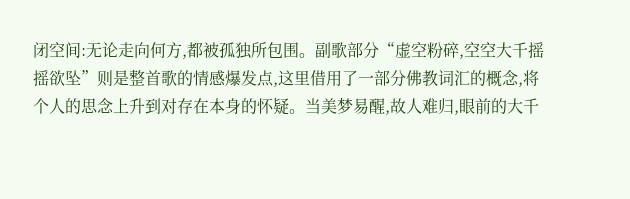闭空间:无论走向何方,都被孤独所包围。副歌部分“虚空粉碎,空空大千摇摇欲坠”则是整首歌的情感爆发点,这里借用了一部分佛教词汇的概念,将个人的思念上升到对存在本身的怀疑。当美梦易醒,故人难归,眼前的大千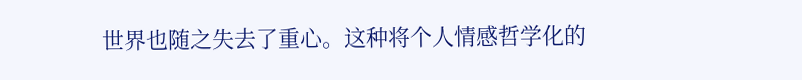世界也随之失去了重心。这种将个人情感哲学化的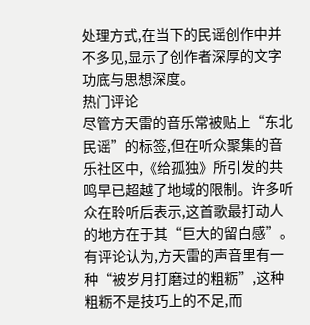处理方式,在当下的民谣创作中并不多见,显示了创作者深厚的文字功底与思想深度。
热门评论
尽管方天雷的音乐常被贴上“东北民谣”的标签,但在听众聚集的音乐社区中,《给孤独》所引发的共鸣早已超越了地域的限制。许多听众在聆听后表示,这首歌最打动人的地方在于其“巨大的留白感”。有评论认为,方天雷的声音里有一种“被岁月打磨过的粗粝”,这种粗粝不是技巧上的不足,而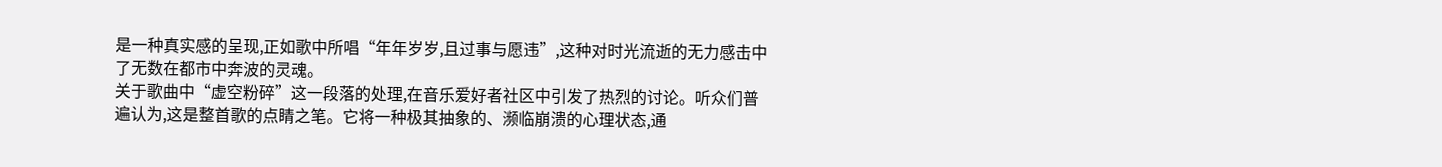是一种真实感的呈现,正如歌中所唱“年年岁岁,且过事与愿违”,这种对时光流逝的无力感击中了无数在都市中奔波的灵魂。
关于歌曲中“虚空粉碎”这一段落的处理,在音乐爱好者社区中引发了热烈的讨论。听众们普遍认为,这是整首歌的点睛之笔。它将一种极其抽象的、濒临崩溃的心理状态,通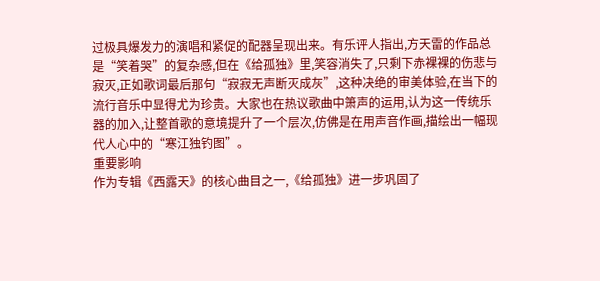过极具爆发力的演唱和紧促的配器呈现出来。有乐评人指出,方天雷的作品总是“笑着哭”的复杂感,但在《给孤独》里,笑容消失了,只剩下赤裸裸的伤悲与寂灭,正如歌词最后那句“寂寂无声断灭成灰”,这种决绝的审美体验,在当下的流行音乐中显得尤为珍贵。大家也在热议歌曲中箫声的运用,认为这一传统乐器的加入,让整首歌的意境提升了一个层次,仿佛是在用声音作画,描绘出一幅现代人心中的“寒江独钓图”。
重要影响
作为专辑《西露天》的核心曲目之一,《给孤独》进一步巩固了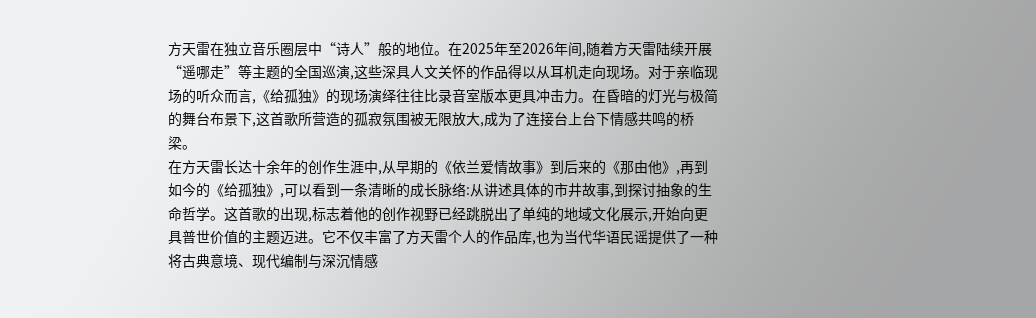方天雷在独立音乐圈层中“诗人”般的地位。在2025年至2026年间,随着方天雷陆续开展“遥哪走”等主题的全国巡演,这些深具人文关怀的作品得以从耳机走向现场。对于亲临现场的听众而言,《给孤独》的现场演绎往往比录音室版本更具冲击力。在昏暗的灯光与极简的舞台布景下,这首歌所营造的孤寂氛围被无限放大,成为了连接台上台下情感共鸣的桥梁。
在方天雷长达十余年的创作生涯中,从早期的《依兰爱情故事》到后来的《那由他》,再到如今的《给孤独》,可以看到一条清晰的成长脉络:从讲述具体的市井故事,到探讨抽象的生命哲学。这首歌的出现,标志着他的创作视野已经跳脱出了单纯的地域文化展示,开始向更具普世价值的主题迈进。它不仅丰富了方天雷个人的作品库,也为当代华语民谣提供了一种将古典意境、现代编制与深沉情感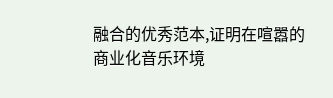融合的优秀范本,证明在喧嚣的商业化音乐环境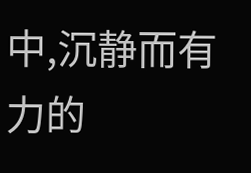中,沉静而有力的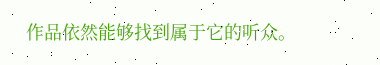作品依然能够找到属于它的听众。